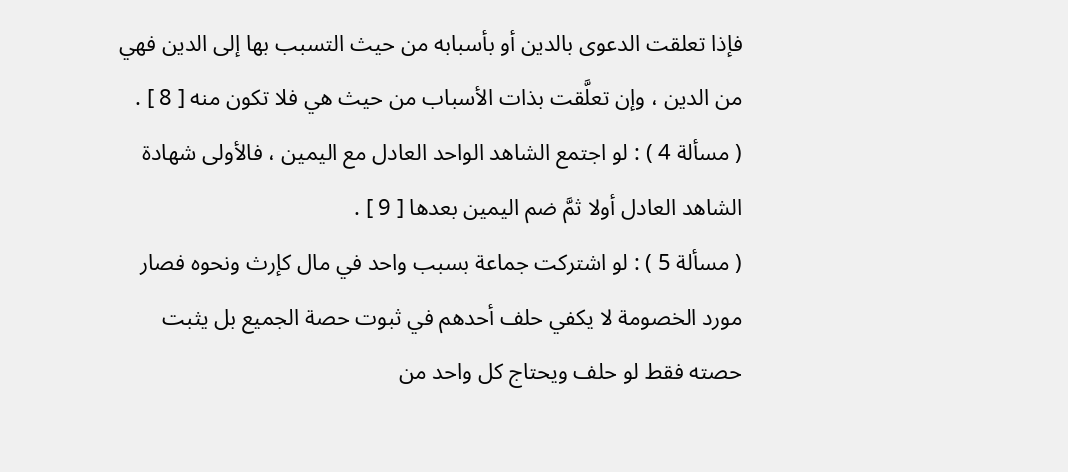فإذا تعلقت الدعوى بالدين أو بأسبابه من حيث التسبب بها إلى الدين فهي من الدين ، وإن تعلَّقت بذات الأسباب من حيث هي فلا تكون منه [ 8 ] .
( مسألة 4 ) : لو اجتمع الشاهد الواحد العادل مع اليمين ، فالأولى شهادة الشاهد العادل أولا ثمَّ ضم اليمين بعدها [ 9 ] .
( مسألة 5 ) : لو اشتركت جماعة بسبب واحد في مال كإرث ونحوه فصار مورد الخصومة لا يكفي حلف أحدهم في ثبوت حصة الجميع بل يثبت حصته فقط لو حلف ويحتاج كل واحد من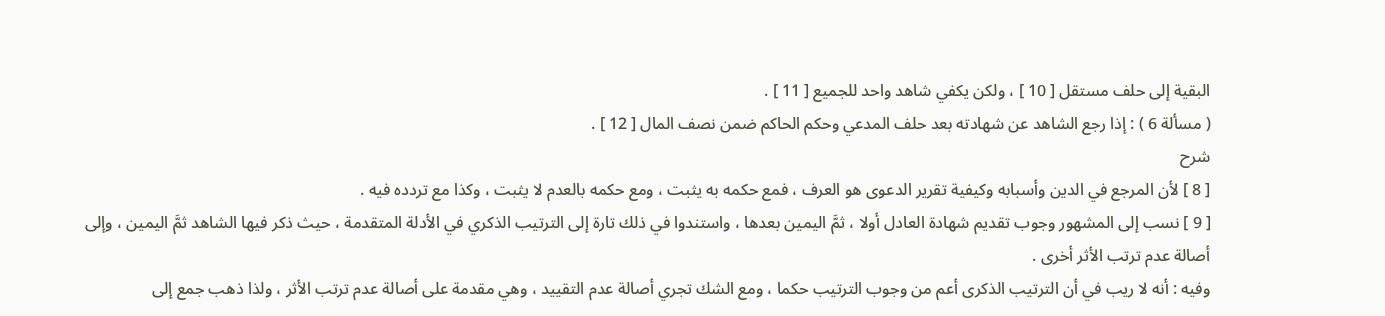البقية إلى حلف مستقل [ 10 ] ، ولكن يكفي شاهد واحد للجميع [ 11 ] .
( مسألة 6 ) : إذا رجع الشاهد عن شهادته بعد حلف المدعي وحكم الحاكم ضمن نصف المال [ 12 ] .
شرح
[ 8 ] لأن المرجع في الدين وأسبابه وكيفية تقرير الدعوى هو العرف ، فمع حكمه به يثبت ، ومع حكمه بالعدم لا يثبت ، وكذا مع تردده فيه .
[ 9 ] نسب إلى المشهور وجوب تقديم شهادة العادل أولا ، ثمَّ اليمين بعدها ، واستندوا في ذلك تارة إلى الترتيب الذكري في الأدلة المتقدمة ، حيث ذكر فيها الشاهد ثمَّ اليمين ، وإلى أصالة عدم ترتب الأثر أخرى .
وفيه : أنه لا ريب في أن الترتيب الذكرى أعم من وجوب الترتيب حكما ، ومع الشك تجري أصالة عدم التقييد ، وهي مقدمة على أصالة عدم ترتب الأثر ، ولذا ذهب جمع إلى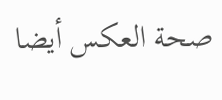صحة العكس أيضا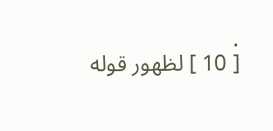.
[ 10 ] لظهور قوله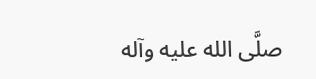صلَّى الله عليه وآله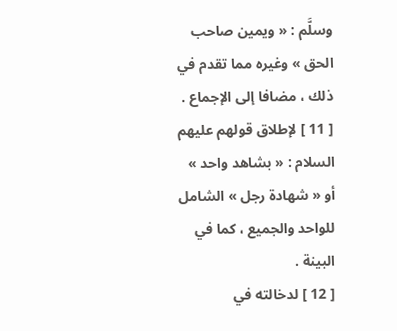وسلَّم : « ويمين صاحب الحق » وغيره مما تقدم في ذلك ، مضافا إلى الإجماع .
[ 11 ] لإطلاق قولهم عليهم السلام : « بشاهد واحد » أو « شهادة رجل » الشامل للواحد والجميع ، كما في البينة .
[ 12 ] لدخالته في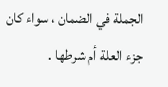الجملة في الضمان ، سواء كان جزء العلة أم شرطها .